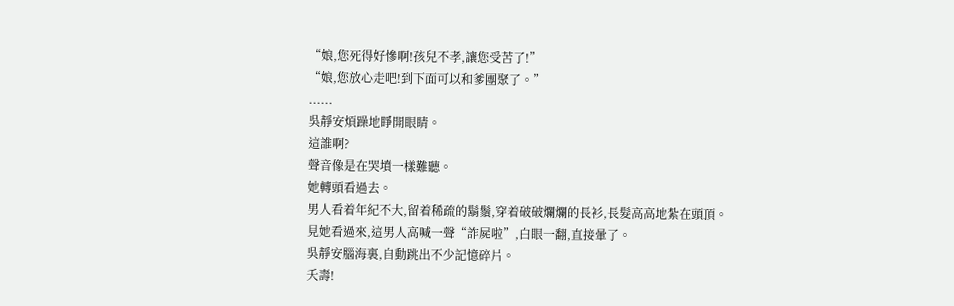“娘,您死得好慘啊!孩兒不孝,讓您受苦了!”
“娘,您放心走吧!到下面可以和爹團聚了。”
......
吳靜安煩躁地睜開眼睛。
這誰啊?
聲音像是在哭墳一樣難聽。
她轉頭看過去。
男人看着年紀不大,留着稀疏的鬍鬚,穿着破破爛爛的長衫,長髮高高地紮在頭頂。
見她看過來,這男人高喊一聲“詐屍啦”,白眼一翻,直接暈了。
吳靜安腦海裏,自動跳出不少記憶碎片。
夭壽!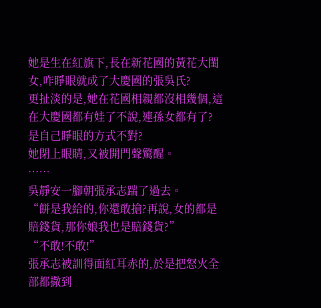她是生在紅旗下,長在新花國的黃花大閨女,咋睜眼就成了大慶國的張吳氏?
更扯淡的是,她在花國相親都沒相幾個,這在大慶國都有娃了不說,連孫女都有了?
是自己睜眼的方式不對?
她閉上眼睛,又被開門聲驚醒。
……
吳靜安一腳朝張承志踹了過去。
“餅是我給的,你還敢搶?再說,女的都是賠錢貨,那你娘我也是賠錢貨?”
“不敢!不敢!”
張承志被訓得面紅耳赤的,於是把怒火全部都撒到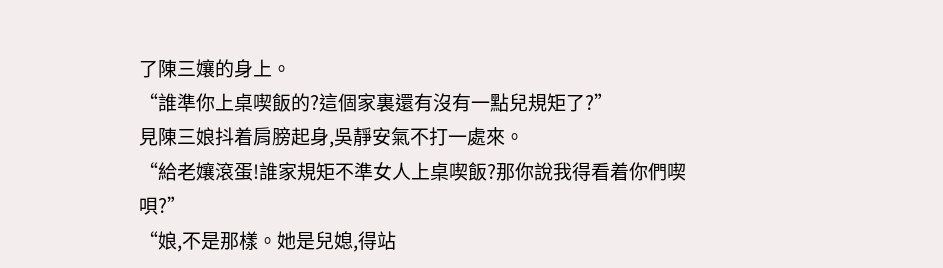了陳三孃的身上。
“誰準你上桌喫飯的?這個家裏還有沒有一點兒規矩了?”
見陳三娘抖着肩膀起身,吳靜安氣不打一處來。
“給老孃滾蛋!誰家規矩不準女人上桌喫飯?那你說我得看着你們喫唄?”
“娘,不是那樣。她是兒媳,得站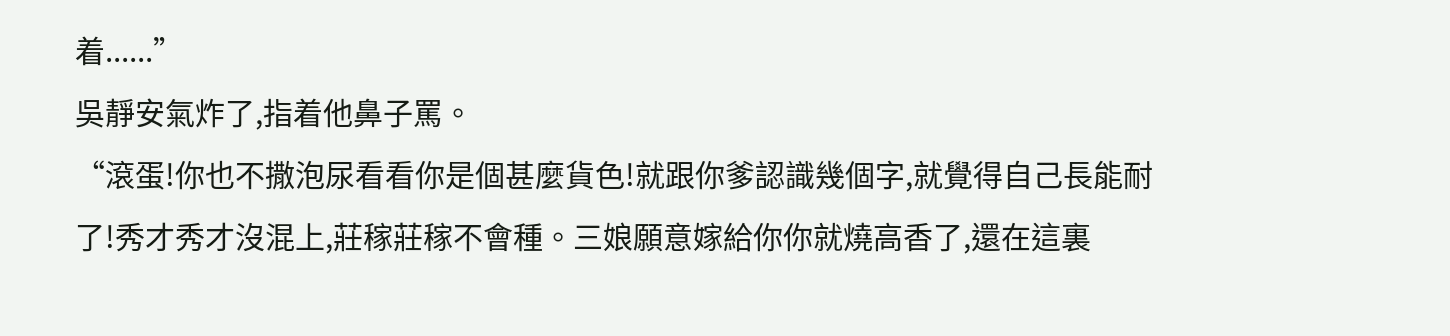着......”
吳靜安氣炸了,指着他鼻子罵。
“滾蛋!你也不撒泡尿看看你是個甚麼貨色!就跟你爹認識幾個字,就覺得自己長能耐了!秀才秀才沒混上,莊稼莊稼不會種。三娘願意嫁給你你就燒高香了,還在這裏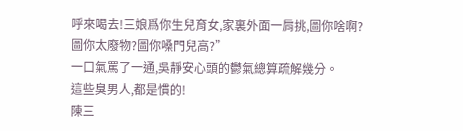呼來喝去!三娘爲你生兒育女,家裏外面一肩挑,圖你啥啊?圖你太廢物?圖你嗓門兒高?”
一口氣罵了一通,吳靜安心頭的鬱氣總算疏解幾分。
這些臭男人,都是慣的!
陳三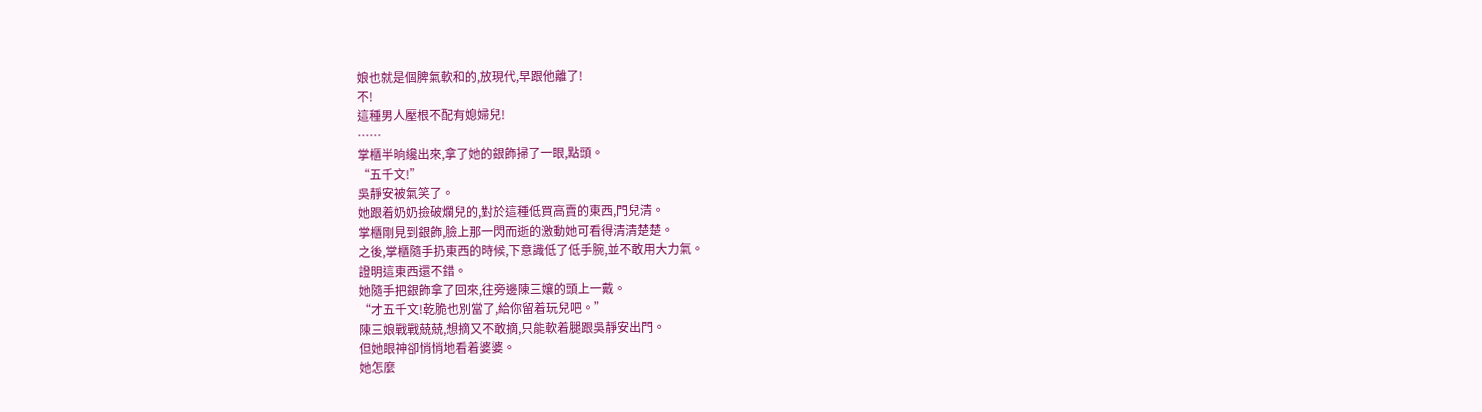娘也就是個脾氣軟和的,放現代,早跟他離了!
不!
這種男人壓根不配有媳婦兒!
……
掌櫃半晌纔出來,拿了她的銀飾掃了一眼,點頭。
“五千文!”
吳靜安被氣笑了。
她跟着奶奶撿破爛兒的,對於這種低買高賣的東西,門兒清。
掌櫃剛見到銀飾,臉上那一閃而逝的激動她可看得清清楚楚。
之後,掌櫃隨手扔東西的時候,下意識低了低手腕,並不敢用大力氣。
證明這東西還不錯。
她隨手把銀飾拿了回來,往旁邊陳三孃的頭上一戴。
“才五千文!乾脆也別當了,給你留着玩兒吧。”
陳三娘戰戰兢兢,想摘又不敢摘,只能軟着腿跟吳靜安出門。
但她眼神卻悄悄地看着婆婆。
她怎麼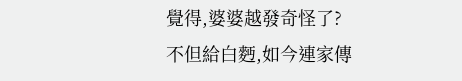覺得,婆婆越發奇怪了?
不但給白麪,如今連家傳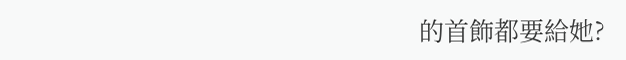的首飾都要給她?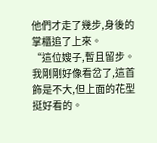他們才走了幾步,身後的掌櫃追了上來。
“這位嫂子,暫且留步。我剛剛好像看岔了,這首飾是不大,但上面的花型挺好看的。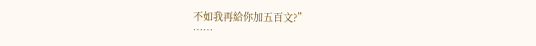不如我再給你加五百文?”
……